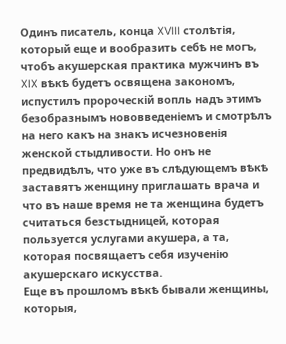Одинъ писатель, конца XVIII столѣтія, который еще и вообразить себѣ не могъ, чтобъ акушерская практика мужчинъ въ XIX вѣкѣ будетъ освящена закономъ, испустилъ пророческій вопль надъ этимъ безобразнымъ нововведеніемъ и смотрѣлъ на него какъ на знакъ исчезновенія женской стыдливости. Но онъ не предвидѣлъ, что уже въ слѣдующемъ вѣкѣ заставятъ женщину приглашать врача и что въ наше время не та женщина будетъ считаться безстыдницей, которая пользуется услугами акушера, а та, которая посвящаетъ себя изученію акушерскаго искусства.
Еще въ прошломъ вѣкѣ бывали женщины, которыя,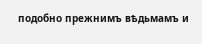подобно прежнимъ вѣдьмамъ и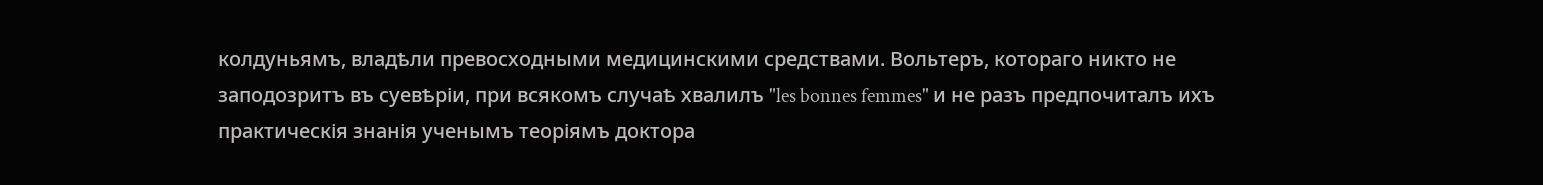колдуньямъ, владѣли превосходными медицинскими средствами. Вольтеръ, котораго никто не заподозритъ въ суевѣріи, при всякомъ случаѣ хвалилъ "les bonnes femmes" и не разъ предпочиталъ ихъ практическія знанія ученымъ теоріямъ доктора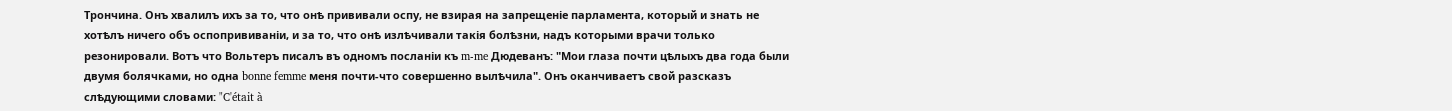Трончина. Онъ хвалилъ ихъ за то, что онѣ прививали оспу, не взирая на запрещеніе парламента, который и знать не хотѣлъ ничего объ оспопрививаніи, и за то, что онѣ излѣчивали такія болѣзни, надъ которыми врачи только резонировали. Вотъ что Вольтеръ писалъ въ одномъ посланіи къ m-me Дюдеванъ: "Мои глаза почти цѣлыхъ два года были двумя болячками, но одна bonne femme меня почти-что совершенно вылѣчила". Онъ оканчиваетъ свой разсказъ слѣдующими словами: "C'était à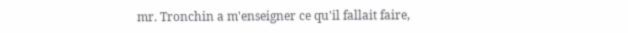mr. Tronchin a m'enseigner ce qu'il fallait faire,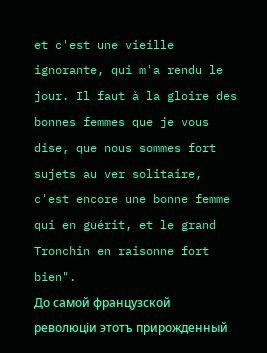et c'est une vieille ignorante, qui m'a rendu le jour. Il faut à la gloire des bonnes femmes que je vous dise, que nous sommes fort sujets au ver solitaire, c'est encore une bonne femme qui en guérit, et le grand Tronchin en raisonne fort bien".
До самой французской революціи этотъ прирожденный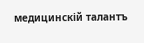медицинскій талантъ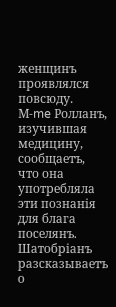женщинъ проявлялся повсюду.
М-me Ролланъ, изучившая медицину, сообщаетъ, что она употребляла эти познанія для блага поселянъ.
Шатобріанъ разсказываетъ о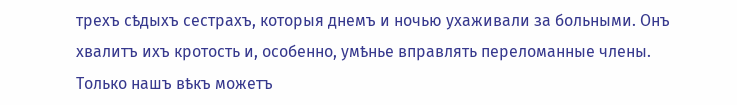трехъ сѣдыхъ сестрахъ, которыя днемъ и ночью ухаживали за больными. Онъ хвалитъ ихъ кротость и, особенно, умѣнье вправлять переломанные члены.
Только нашъ вѣкъ можетъ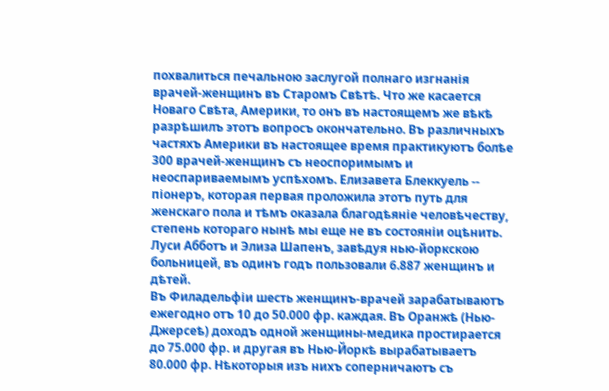похвалиться печальною заслугой полнаго изгнанія врачей-женщинъ въ Старомъ Свѣтѣ. Что же касается Новаго Свѣта, Америки, то онъ въ настоящемъ же вѣкѣ разрѣшилъ этотъ вопросъ окончательно. Въ различныхъ частяхъ Америки въ настоящее время практикуютъ болѣе 300 врачей-женщинъ съ неоспоримымъ и неоспариваемымъ успѣхомъ. Елизавета Блеккуель -- піонеръ, которая первая проложила этотъ путь для женскаго пола и тѣмъ оказала благодѣяніе человѣчеству, степень котораго нынѣ мы еще не въ состояніи оцѣнить.
Луси Абботъ и Элиза Шапенъ, завѣдуя нью-йоркскою больницей, въ одинъ годъ пользовали 6.887 женщинъ и дѣтей.
Въ Филадельфіи шесть женщинъ-врачей зарабатываютъ ежегодно отъ 10 до 50.000 фр. каждая. Въ Оранжѣ (Нью-Джерсеѣ) доходъ одной женщины-медика простирается до 75.000 фр. и другая въ Нью-Йоркѣ вырабатываетъ 80.000 фр. Нѣкоторыя изъ нихъ соперничаютъ съ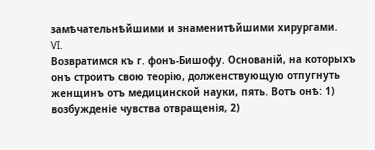замѣчательнѣйшими и знаменитѣйшими хирургами.
VI.
Возвратимся къ г. фонъ-Бишофу. Основаній, на которыхъ онъ строитъ свою теорію, долженствующую отпугнуть женщинъ отъ медицинской науки, пять. Вотъ онѣ: 1) возбужденіе чувства отвращенія, 2)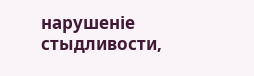нарушеніе стыдливости,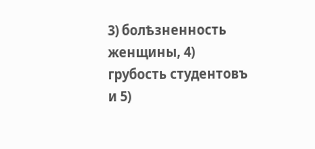3) болѣзненность женщины, 4) грубость студентовъ и 5)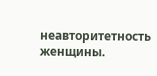неавторитетность женщины.